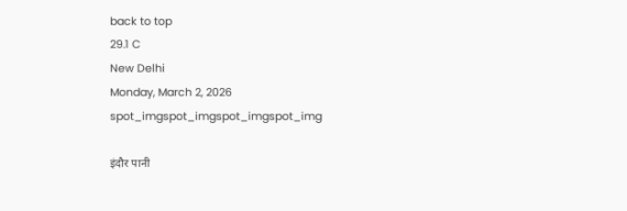back to top
29.1 C
New Delhi
Monday, March 2, 2026
spot_imgspot_imgspot_imgspot_img

इंदौर पानी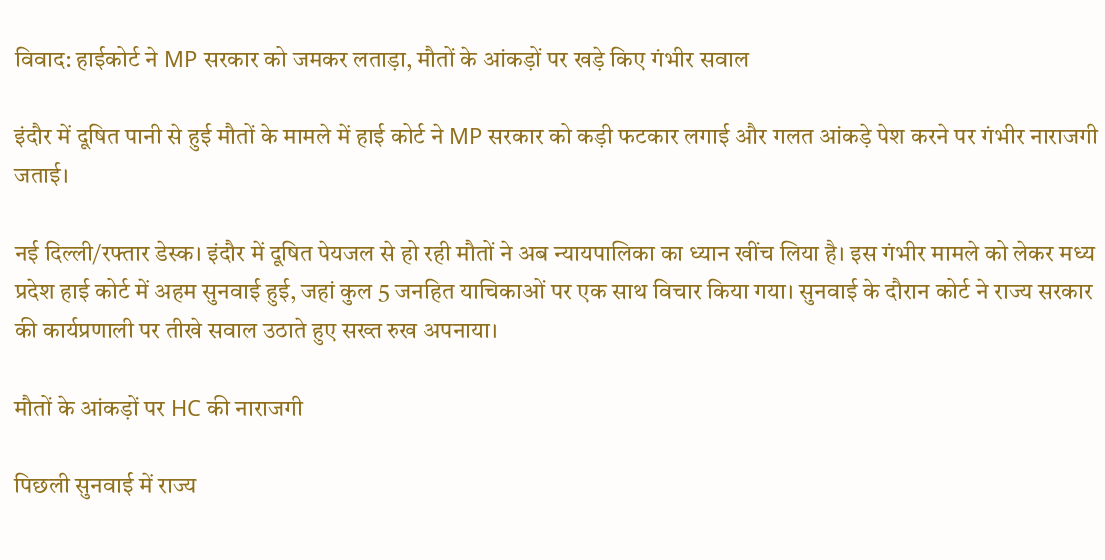विवाद: हाईकोर्ट ने MP सरकार को जमकर लताड़ा, मौतों के आंकड़ों पर खड़े किए गंभीर सवाल

इंदौर में दूषित पानी से हुई मौतों के मामले में हाई कोर्ट ने MP सरकार को कड़ी फटकार लगाई और गलत आंकड़े पेश करने पर गंभीर नाराजगी जताई।

नई दिल्ली/रफ्तार डेस्क। इंदौर में दूषित पेयजल से हो रही मौतों ने अब न्यायपालिका का ध्यान खींच लिया है। इस गंभीर मामले को लेकर मध्य प्रदेश हाई कोर्ट में अहम सुनवाई हुई, जहां कुल 5 जनहित याचिकाओं पर एक साथ विचार किया गया। सुनवाई के दौरान कोर्ट ने राज्य सरकार की कार्यप्रणाली पर तीखे सवाल उठाते हुए सख्त रुख अपनाया।

मौतों के आंकड़ों पर HC की नाराजगी

पिछली सुनवाई में राज्य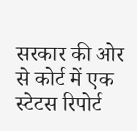सरकार की ओर से कोर्ट में एक स्टेटस रिपोर्ट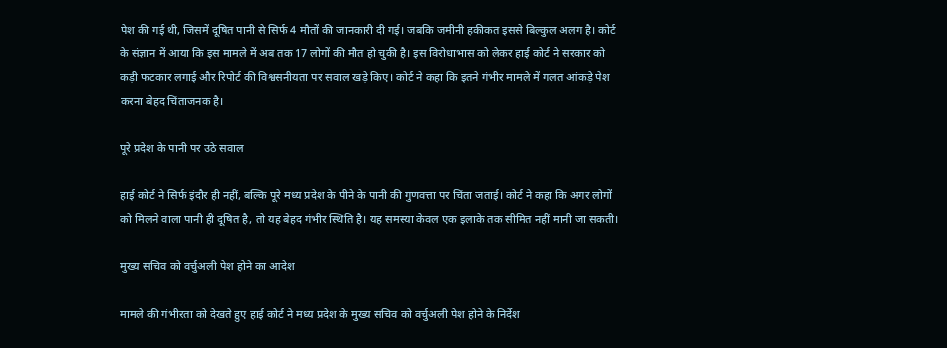पेश की गई थी, जिसमें दूषित पानी से सिर्फ 4 मौतों की जानकारी दी गई। जबकि जमीनी हकीकत इससे बिल्कुल अलग है। कोर्ट के संज्ञान में आया कि इस मामले में अब तक 17 लोगों की मौत हो चुकी है। इस विरोधाभास को लेकर हाई कोर्ट ने सरकार को कड़ी फटकार लगाई और रिपोर्ट की विश्वसनीयता पर सवाल खड़े किए। कोर्ट ने कहा कि इतने गंभीर मामले में गलत आंकड़े पेश करना बेहद चिंताजनक है।

पूरे प्रदेश के पानी पर उठे सवाल

हाई कोर्ट ने सिर्फ इंदौर ही नहीं, बल्कि पूरे मध्य प्रदेश के पीने के पानी की गुणवत्ता पर चिंता जताई। कोर्ट ने कहा कि अगर लोगों को मिलने वाला पानी ही दूषित है, तो यह बेहद गंभीर स्थिति है। यह समस्या केवल एक इलाके तक सीमित नहीं मानी जा सकती।

मुख्य सचिव को वर्चुअली पेश होने का आदेश

मामले की गंभीरता को देखते हुए हाई कोर्ट ने मध्य प्रदेश के मुख्य सचिव को वर्चुअली पेश होने के निर्देश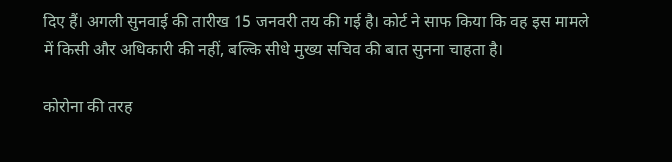दिए हैं। अगली सुनवाई की तारीख 15 जनवरी तय की गई है। कोर्ट ने साफ किया कि वह इस मामले में किसी और अधिकारी की नहीं, बल्कि सीधे मुख्य सचिव की बात सुनना चाहता है।

कोरोना की तरह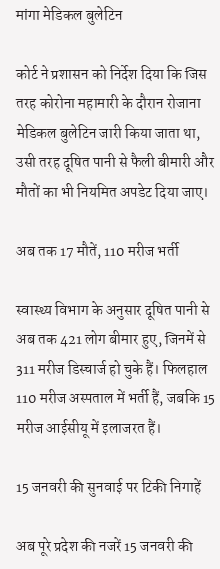मांगा मेडिकल बुलेटिन

कोर्ट ने प्रशासन को निर्देश दिया कि जिस तरह कोरोना महामारी के दौरान रोजाना मेडिकल बुलेटिन जारी किया जाता था, उसी तरह दूषित पानी से फैली बीमारी और मौतों का भी नियमित अपडेट दिया जाए।

अब तक 17 मौतें, 110 मरीज भर्ती

स्वास्थ्य विभाग के अनुसार दूषित पानी से अब तक 421 लोग बीमार हुए, जिनमें से 311 मरीज डिस्चार्ज हो चुके हैं। फिलहाल 110 मरीज अस्पताल में भर्ती हैं, जबकि 15 मरीज आईसीयू में इलाजरत हैं।

15 जनवरी की सुनवाई पर टिकी निगाहें

अब पूरे प्रदेश की नजरें 15 जनवरी की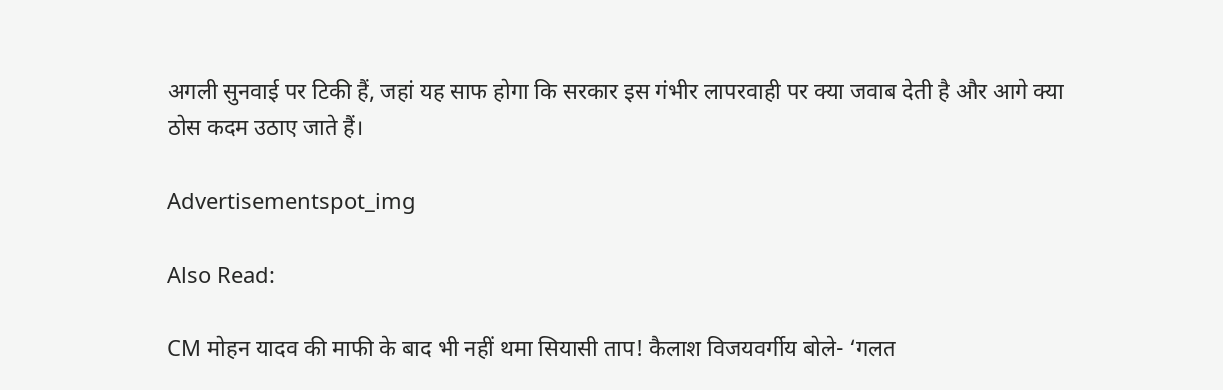अगली सुनवाई पर टिकी हैं, जहां यह साफ होगा कि सरकार इस गंभीर लापरवाही पर क्या जवाब देती है और आगे क्या ठोस कदम उठाए जाते हैं।

Advertisementspot_img

Also Read:

CM मोहन यादव की माफी के बाद भी नहीं थमा सियासी ताप! कैलाश विजयवर्गीय बोले- ‘गलत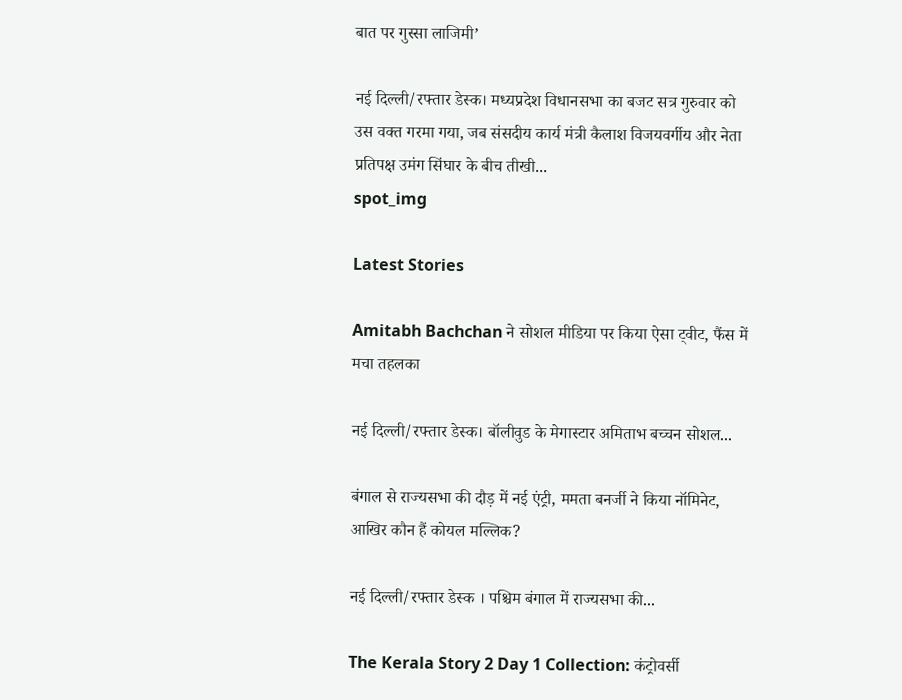बात पर गुस्सा लाजिमी’

नई दिल्ली/रफ्तार डेस्क। मध्यप्रदेश विधानसभा का बजट सत्र गुरुवार को उस वक्त गरमा गया, जब संसदीय कार्य मंत्री कैलाश विजयवर्गीय और नेता प्रतिपक्ष उमंग सिंघार के बीच तीखी...
spot_img

Latest Stories

Amitabh Bachchan ने सोशल मीडिया पर किया ऐसा ट्वीट, फैंस में मचा तहलका

नई दिल्ली/रफ्तार डेस्क। बॉलीवुड के मेगास्टार अमिताभ बच्चन सोशल...

बंगाल से राज्यसभा की दौड़ में नई एंट्री, ममता बनर्जी ने किया नॉमिनेट, आखिर कौन हैं कोयल मल्लिक?

नई दिल्‍ली/रफ्तार डेस्‍क । पश्चिम बंगाल में राज्यसभा की...

The Kerala Story 2 Day 1 Collection: कंट्रोवर्सी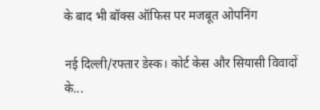के बाद भी बॉक्स ऑफिस पर मजबूत ओपनिंग

नई दिल्ली/रफ्तार डेस्क। कोर्ट केस और सियासी विवादों के...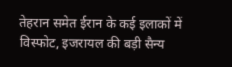तेहरान समेत ईरान के कई इलाकों में विस्फोट, इजरायल की बड़ी सैन्य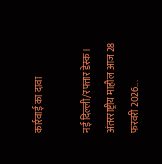कार्रवाई का दावा

नई दिल्ली/रफ्तार डेस्क। अंतरराष्ट्रीय माहौल आज 28 फरवरी 2026...